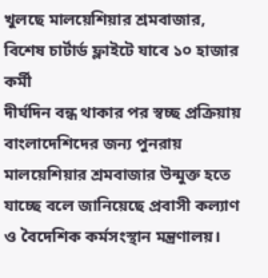খুলছে মালয়েশিয়ার শ্রমবাজার, বিশেষ চার্টার্ড ফ্লাইটে যাবে ১০ হাজার কর্মী
দীর্ঘদিন বন্ধ থাকার পর স্বচ্ছ প্রক্রিয়ায় বাংলাদেশিদের জন্য পুনরায় মালয়েশিয়ার শ্রমবাজার উন্মুক্ত হতে যাচ্ছে বলে জানিয়েছে প্রবাসী কল্যাণ ও বৈদেশিক কর্মসংস্থান মন্ত্রণালয়।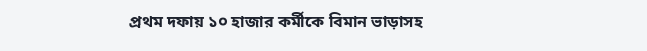প্রথম দফায় ১০ হাজার কর্মীকে বিমান ভাড়াসহ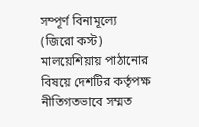সম্পূর্ণ বিনামূল্যে (জিরো কস্ট) মালয়েশিয়ায় পাঠানোর বিষয়ে দেশটির কর্তৃপক্ষ নীতিগতভাবে সম্মত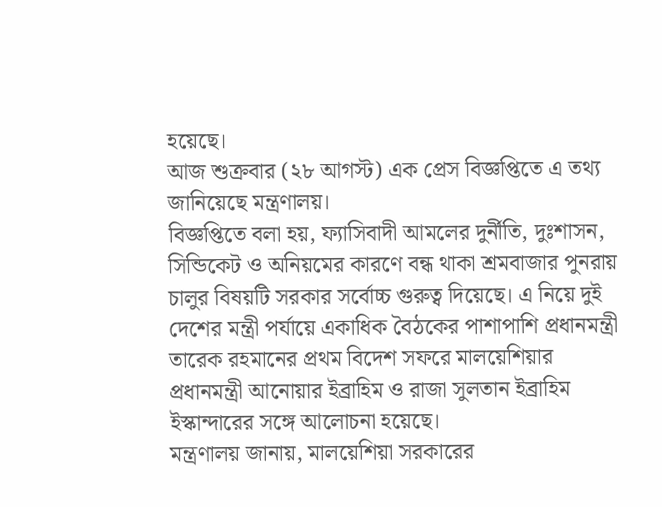হয়েছে।
আজ শুক্রবার (২৮ আগস্ট) এক প্রেস বিজ্ঞপ্তিতে এ তথ্য জানিয়েছে মন্ত্রণালয়।
বিজ্ঞপ্তিতে বলা হয়, ফ্যাসিবাদী আমলের দুর্নীতি, দুঃশাসন, সিন্ডিকেট ও অনিয়মের কারণে বন্ধ থাকা শ্রমবাজার পুনরায় চালুর বিষয়টি সরকার সর্বোচ্চ গুরুত্ব দিয়েছে। এ নিয়ে দুই দেশের মন্ত্রী পর্যায়ে একাধিক বৈঠকের পাশাপাশি প্রধানমন্ত্রী তারেক রহমানের প্রথম বিদেশ সফরে মালয়েশিয়ার প্রধানমন্ত্রী আনোয়ার ইব্রাহিম ও রাজা সুলতান ইব্রাহিম ইস্কান্দারের সঙ্গে আলোচনা হয়েছে।
মন্ত্রণালয় জানায়, মালয়েশিয়া সরকারের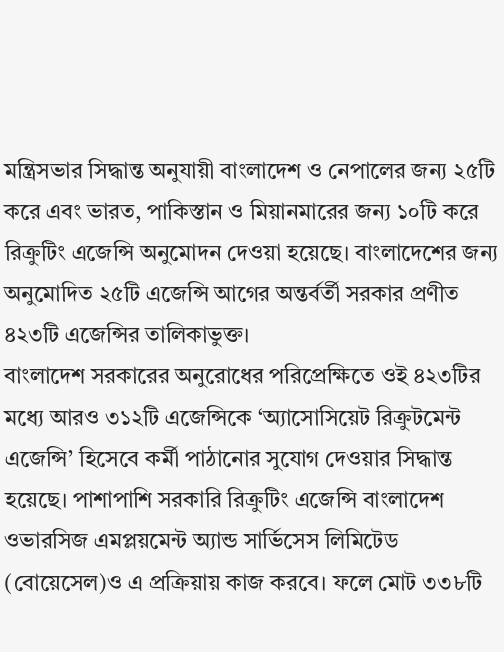মন্ত্রিসভার সিদ্ধান্ত অনুযায়ী বাংলাদেশ ও নেপালের জন্য ২৫টি করে এবং ভারত, পাকিস্তান ও মিয়ানমারের জন্য ১০টি করে রিক্রুটিং এজেন্সি অনুমোদন দেওয়া হয়েছে। বাংলাদেশের জন্য অনুমোদিত ২৫টি এজেন্সি আগের অন্তর্বর্তী সরকার প্রণীত ৪২৩টি এজেন্সির তালিকাভুক্ত।
বাংলাদেশ সরকারের অনুরোধের পরিপ্রেক্ষিতে ওই ৪২৩টির মধ্যে আরও ৩১২টি এজেন্সিকে ‘অ্যাসোসিয়েট রিক্রুটমেন্ট এজেন্সি’ হিসেবে কর্মী পাঠানোর সুযোগ দেওয়ার সিদ্ধান্ত হয়েছে। পাশাপাশি সরকারি রিক্রুটিং এজেন্সি বাংলাদেশ ওভারসিজ এমপ্লয়মেন্ট অ্যান্ড সার্ভিসেস লিমিটেড (বোয়েসেল)ও এ প্রক্রিয়ায় কাজ করবে। ফলে মোট ৩৩৮টি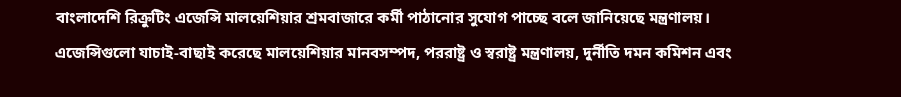বাংলাদেশি রিক্রুটিং এজেন্সি মালয়েশিয়ার শ্রমবাজারে কর্মী পাঠানোর সুযোগ পাচ্ছে বলে জানিয়েছে মন্ত্রণালয়।
এজেন্সিগুলো যাচাই-বাছাই করেছে মালয়েশিয়ার মানবসম্পদ, পররাষ্ট্র ও স্বরাষ্ট্র মন্ত্রণালয়, দুর্নীতি দমন কমিশন এবং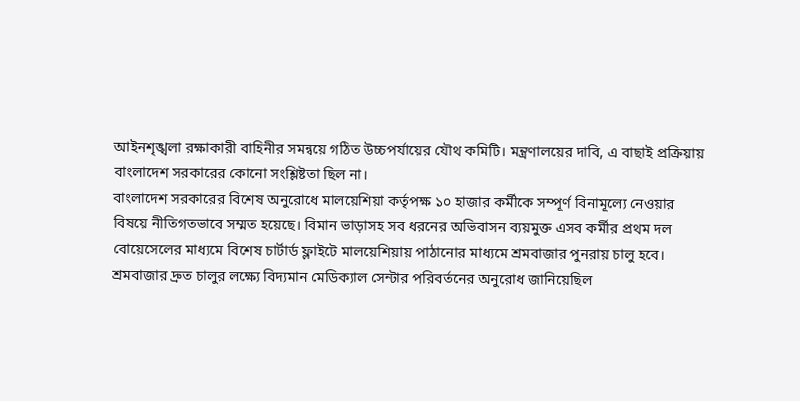আইনশৃঙ্খলা রক্ষাকারী বাহিনীর সমন্বয়ে গঠিত উচ্চপর্যায়ের যৌথ কমিটি। মন্ত্রণালয়ের দাবি, এ বাছাই প্রক্রিয়ায় বাংলাদেশ সরকারের কোনো সংশ্লিষ্টতা ছিল না।
বাংলাদেশ সরকারের বিশেষ অনুরোধে মালয়েশিয়া কর্তৃপক্ষ ১০ হাজার কর্মীকে সম্পূর্ণ বিনামূল্যে নেওয়ার বিষয়ে নীতিগতভাবে সম্মত হয়েছে। বিমান ভাড়াসহ সব ধরনের অভিবাসন ব্যয়মুক্ত এসব কর্মীর প্রথম দল বোয়েসেলের মাধ্যমে বিশেষ চার্টার্ড ফ্লাইটে মালয়েশিয়ায় পাঠানোর মাধ্যমে শ্রমবাজার পুনরায় চালু হবে।
শ্রমবাজার দ্রুত চালুর লক্ষ্যে বিদ্যমান মেডিক্যাল সেন্টার পরিবর্তনের অনুরোধ জানিয়েছিল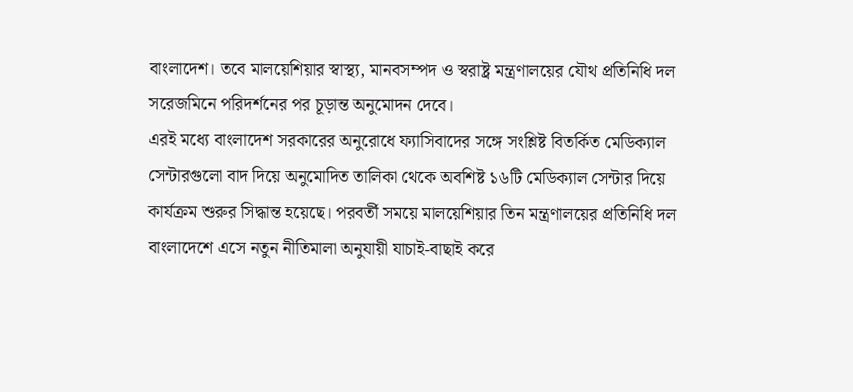বাংলাদেশ। তবে মালয়েশিয়ার স্বাস্থ্য, মানবসম্পদ ও স্বরাষ্ট্র মন্ত্রণালয়ের যৌথ প্রতিনিধি দল সরেজমিনে পরিদর্শনের পর চূড়ান্ত অনুমোদন দেবে।
এরই মধ্যে বাংলাদেশ সরকারের অনুরোধে ফ্যাসিবাদের সঙ্গে সংশ্লিষ্ট বিতর্কিত মেডিক্যাল সেন্টারগুলো বাদ দিয়ে অনুমোদিত তালিকা থেকে অবশিষ্ট ১৬টি মেডিক্যাল সেন্টার দিয়ে কার্যক্রম শুরুর সিদ্ধান্ত হয়েছে। পরবর্তী সময়ে মালয়েশিয়ার তিন মন্ত্রণালয়ের প্রতিনিধি দল বাংলাদেশে এসে নতুন নীতিমালা অনুযায়ী যাচাই-বাছাই করে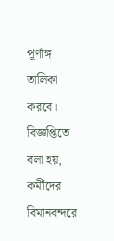পূর্ণাঙ্গ তালিকা করবে।
বিজ্ঞপ্তিতে বলা হয়, কর্মীদের বিমানবন্দরে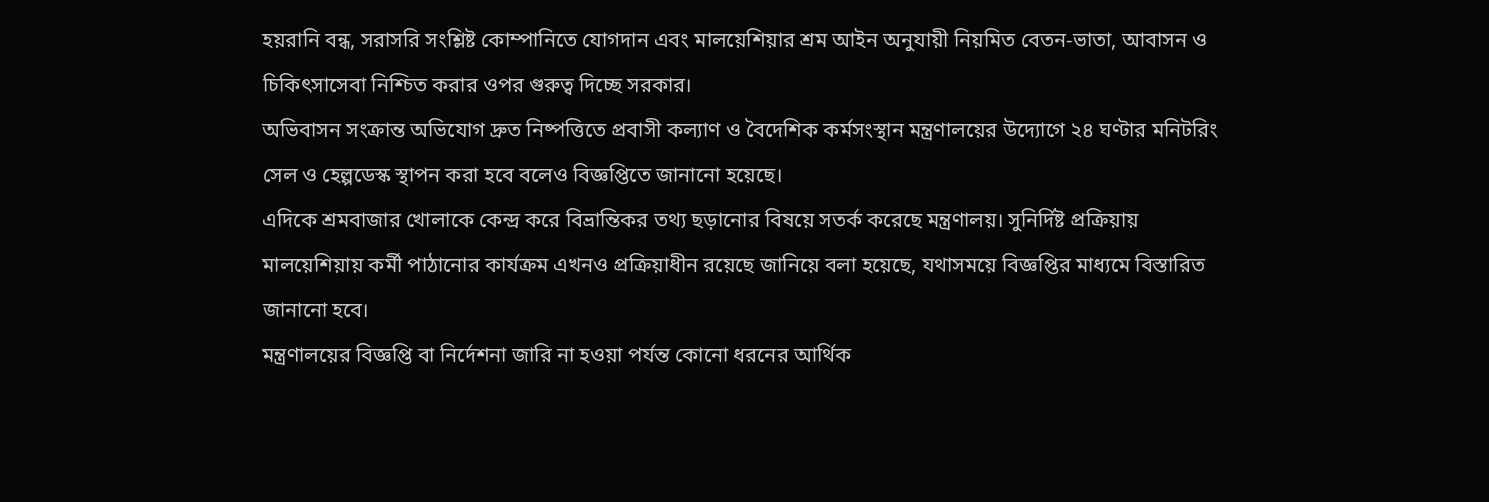হয়রানি বন্ধ, সরাসরি সংশ্লিষ্ট কোম্পানিতে যোগদান এবং মালয়েশিয়ার শ্রম আইন অনুযায়ী নিয়মিত বেতন-ভাতা, আবাসন ও চিকিৎসাসেবা নিশ্চিত করার ওপর গুরুত্ব দিচ্ছে সরকার।
অভিবাসন সংক্রান্ত অভিযোগ দ্রুত নিষ্পত্তিতে প্রবাসী কল্যাণ ও বৈদেশিক কর্মসংস্থান মন্ত্রণালয়ের উদ্যোগে ২৪ ঘণ্টার মনিটরিং সেল ও হেল্পডেস্ক স্থাপন করা হবে বলেও বিজ্ঞপ্তিতে জানানো হয়েছে।
এদিকে শ্রমবাজার খোলাকে কেন্দ্র করে বিভ্রান্তিকর তথ্য ছড়ানোর বিষয়ে সতর্ক করেছে মন্ত্রণালয়। সুনির্দিষ্ট প্রক্রিয়ায় মালয়েশিয়ায় কর্মী পাঠানোর কার্যক্রম এখনও প্রক্রিয়াধীন রয়েছে জানিয়ে বলা হয়েছে, যথাসময়ে বিজ্ঞপ্তির মাধ্যমে বিস্তারিত জানানো হবে।
মন্ত্রণালয়ের বিজ্ঞপ্তি বা নির্দেশনা জারি না হওয়া পর্যন্ত কোনো ধরনের আর্থিক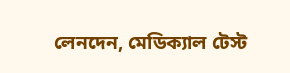লেনদেন, মেডিক্যাল টেস্ট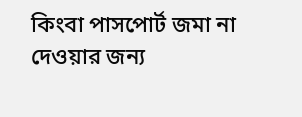কিংবা পাসপোর্ট জমা না দেওয়ার জন্য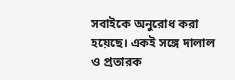সবাইকে অনুরোধ করা হয়েছে। একই সঙ্গে দালাল ও প্রতারক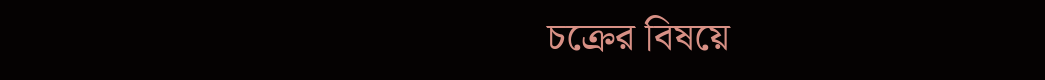চক্রের বিষয়ে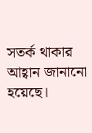সতর্ক থাকার আহ্বান জানানো হয়েছে।